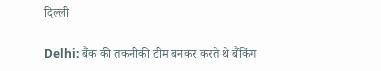दिल्ली

Delhi: बैंक की तकनीकी टीम बनकर करते थे बैंकिंग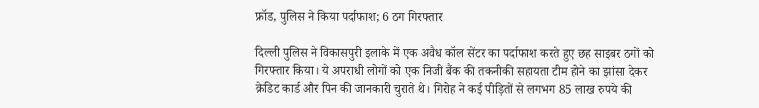फ्रॉड, पुलिस ने किया पर्दाफाश; 6 ठग गिरफ्तार

दिल्ली पुलिस ने विकासपुरी इलाके में एक अवैध कॉल सेंटर का पर्दाफाश करते हुए छह साइबर ठगों को गिरफ्तार किया। ये अपराधी लोगों को एक निजी बैंक की तकनीकी सहायता टीम होने का झांसा देकर क्रेडिट कार्ड और पिन की जानकारी चुराते थे। गिरोह ने कई पीड़ितों से लगभग 85 लाख रुपये की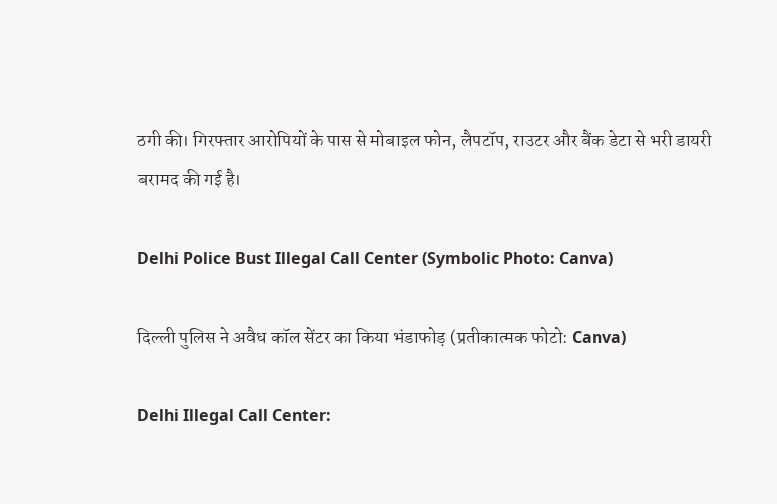ठगी की। गिरफ्तार आरोपियों के पास से मोबाइल फोन, लैपटॉप, राउटर और बैंक डेटा से भरी डायरी बरामद की गई है।

Delhi Police Bust Illegal Call Center (Symbolic Photo: Canva)

दिल्ली पुलिस ने अवैध कॉल सेंटर का किया भंडाफोड़ (प्रतीकात्मक फोटो: Canva)

Delhi Illegal Call Center: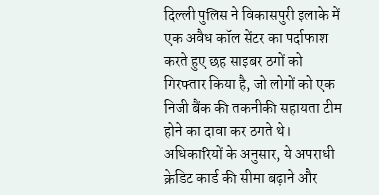दिल्ली पुलिस ने विकासपुरी इलाके में एक अवैध कॉल सेंटर का पर्दाफाश करते हुए छह साइबर ठगों को गिरफ्तार किया है, जो लोगों को एक निजी बैंक की तकनीकी सहायता टीम होने का दावा कर ठगते थे। अधिकारियों के अनुसार, ये अपराधी क्रेडिट कार्ड की सीमा बढ़ाने और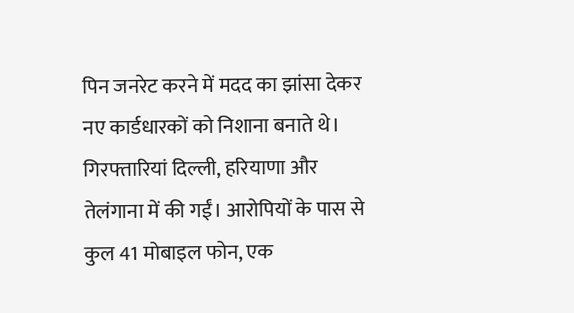पिन जनरेट करने में मदद का झांसा देकर नए कार्डधारकों को निशाना बनाते थे। गिरफ्तारियां दिल्ली, हरियाणा और तेलंगाना में की गईं। आरोपियों के पास से कुल 41 मोबाइल फोन, एक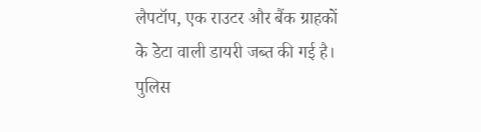लैपटॉप, एक राउटर और बैंक ग्राहकों के डेटा वाली डायरी जब्त की गई है। पुलिस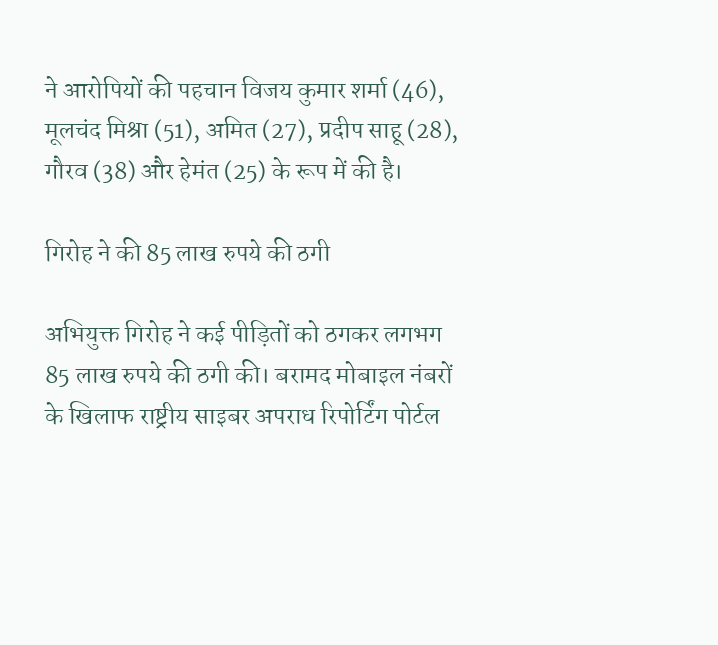ने आरोपियों की पहचान विजय कुमार शर्मा (46), मूलचंद मिश्रा (51), अमित (27), प्रदीप साहू (28), गौरव (38) और हेमंत (25) के रूप में की है।

गिरोह ने की 85 लाख रुपये की ठगी

अभियुक्त गिरोह ने कई पीड़ितों को ठगकर लगभग 85 लाख रुपये की ठगी की। बरामद मोबाइल नंबरों के खिलाफ राष्ट्रीय साइबर अपराध रिपोर्टिंग पोर्टल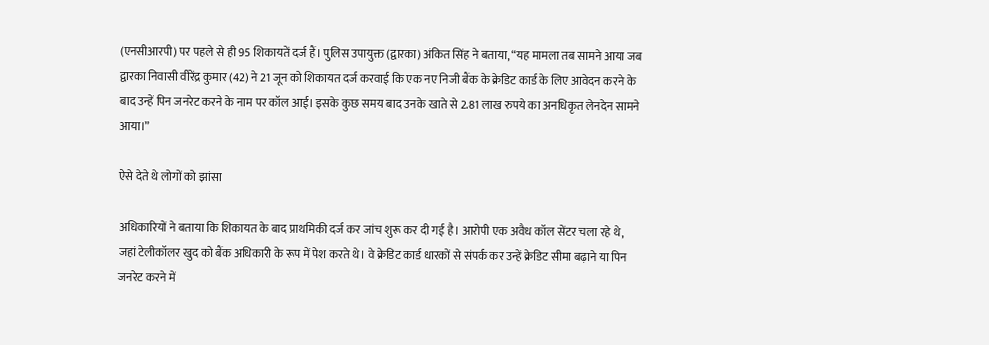(एनसीआरपी) पर पहले से ही 95 शिकायतें दर्ज हैं। पुलिस उपायुक्त (द्वारका) अंकित सिंह ने बताया, “यह मामला तब सामने आया जब द्वारका निवासी वीरेंद्र कुमार (42) ने 21 जून को शिकायत दर्ज करवाई कि एक नए निजी बैंक के क्रेडिट कार्ड के लिए आवेदन करने के बाद उन्हें पिन जनरेट करने के नाम पर कॉल आई। इसके कुछ समय बाद उनके खाते से 2.81 लाख रुपये का अनधिकृत लेनदेन सामने आया।”

ऐसे देते थे लोगों को झांसा

अधिकारियों ने बताया कि शिकायत के बाद प्राथमिकी दर्ज कर जांच शुरू कर दी गई है। आरोपी एक अवैध कॉल सेंटर चला रहे थे, जहां टेलीकॉलर खुद को बैंक अधिकारी के रूप में पेश करते थे। वे क्रेडिट कार्ड धारकों से संपर्क कर उन्हें क्रेडिट सीमा बढ़ाने या पिन जनरेट करने में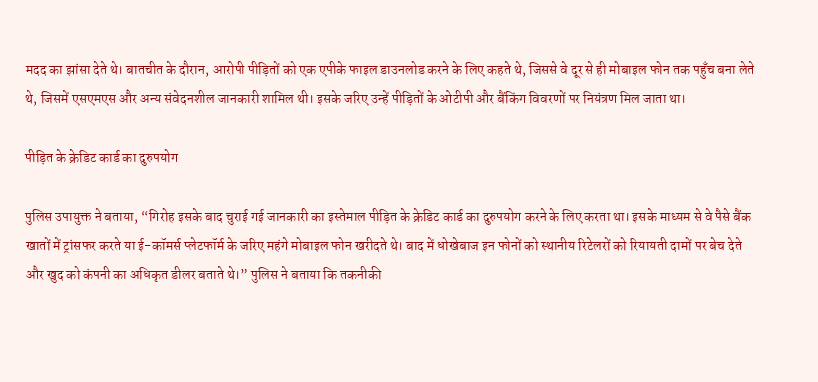मदद का झांसा देते थे। बातचीत के दौरान, आरोपी पीड़ितों को एक एपीके फाइल डाउनलोड करने के लिए कहते थे, जिससे वे दूर से ही मोबाइल फोन तक पहुँच बना लेते थे, जिसमें एसएमएस और अन्य संवेदनशील जानकारी शामिल थी। इसके जरिए उन्हें पीड़ितों के ओटीपी और बैंकिंग विवरणों पर नियंत्रण मिल जाता था।

पीड़ित के क्रेडिट कार्ड का दुरुपयोग

पुलिस उपायुक्त ने बताया, “गिरोह इसके बाद चुराई गई जानकारी का इस्तेमाल पीड़ित के क्रेडिट कार्ड का दुरुपयोग करने के लिए करता था। इसके माध्यम से वे पैसे बैंक खातों में ट्रांसफर करते या ई-कॉमर्स प्लेटफॉर्म के जरिए महंगे मोबाइल फोन खरीदते थे। बाद में धोखेबाज इन फोनों को स्थानीय रिटेलरों को रियायती दामों पर बेच देते और खुद को कंपनी का अधिकृत डीलर बताते थे।” पुलिस ने बताया कि तकनीकी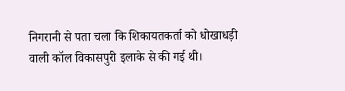निगरानी से पता चला कि शिकायतकर्ता को धोखाधड़ी वाली कॉल विकासपुरी इलाके से की गई थी।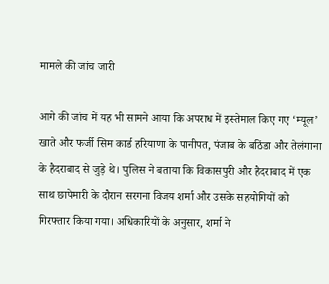मामले की जांच जारी

आगे की जांच में यह भी सामने आया कि अपराध में इस्तेमाल किए गए ‘म्यूल’ खाते और फर्जी सिम कार्ड हरियाणा के पानीपत, पंजाब के बठिंडा और तेलंगाना के हैदराबाद से जुड़े थे। पुलिस ने बताया कि विकासपुरी और हैदराबाद में एक साथ छापेमारी के दौरान सरगना विजय शर्मा और उसके सहयोगियों को गिरफ्तार किया गया। अधिकारियों के अनुसार, शर्मा ने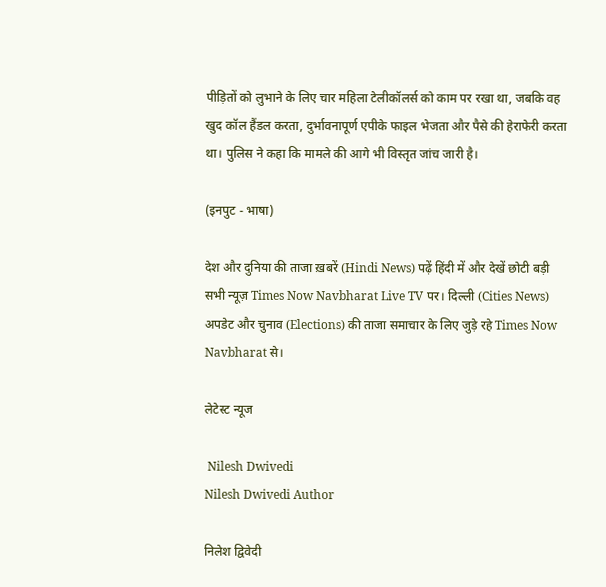पीड़ितों को लुभाने के लिए चार महिला टेलीकॉलर्स को काम पर रखा था, जबकि वह खुद कॉल हैंडल करता, दुर्भावनापूर्ण एपीके फाइल भेजता और पैसे की हेराफेरी करता था। पुलिस ने कहा कि मामले की आगे भी विस्तृत जांच जारी है।

(इनपुट - भाषा)

देश और दुनिया की ताजा ख़बरें (Hindi News) पढ़ें हिंदी में और देखें छोटी बड़ी सभी न्यूज़ Times Now Navbharat Live TV पर। दिल्ली (Cities News) अपडेट और चुनाव (Elections) की ताजा समाचार के लिए जुड़े रहे Times Now Navbharat से।

लेटेस्ट न्यूज

 Nilesh Dwivedi
Nilesh Dwivedi Author

निलेश द्विवेदी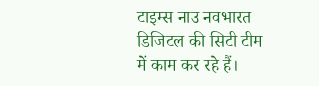टाइम्स नाउ नवभारत डिजिटल की सिटी टीम में काम कर रहे हैं।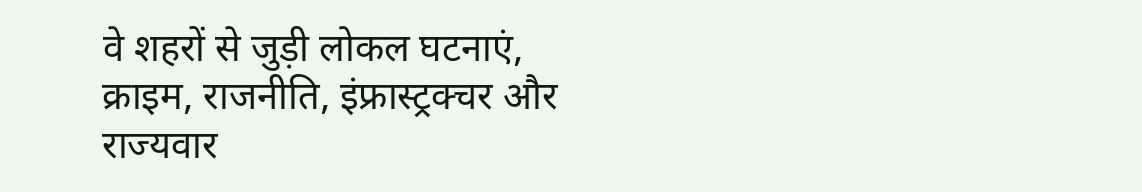वे शहरों से जुड़ी लोकल घटनाएं, क्राइम, राजनीति, इंफ्रास्ट्रक्चर और राज्यवार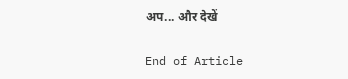अप... और देखें

End of Article